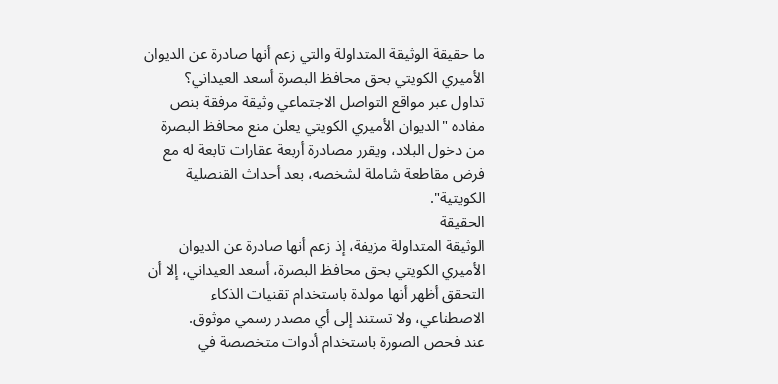ما حقيقة الوثيقة المتداولة والتي زعم أنها صادرة عن الديوان الأميري الكويتي بحق محافظ البصرة أسعد العيداني؟
تداول عبر مواقع التواصل الاجتماعي وثيقة مرفقة بنص مفاده "الديوان الأميري الكويتي يعلن منع محافظ البصرة من دخول البلاد، ويقرر مصادرة أربعة عقارات تابعة له مع فرض مقاطعة شاملة لشخصه، بعد أحداث القنصلية الكويتية".
الحقيقة
الوثيقة المتداولة مزيفة، إذ زعم أنها صادرة عن الديوان الأميري الكويتي بحق محافظ البصرة، أسعد العيداني، إلا أن التحقق أظهر أنها مولدة باستخدام تقنيات الذكاء الاصطناعي، ولا تستند إلى أي مصدر رسمي موثوق.
عند فحص الصورة باستخدام أدوات متخصصة في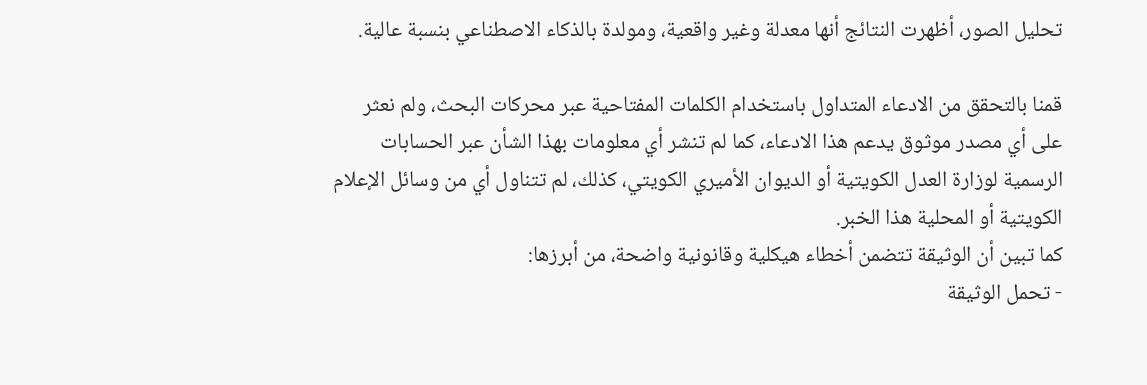تحليل الصور، أظهرت النتائج أنها معدلة وغير واقعية، ومولدة بالذكاء الاصطناعي بنسبة عالية.

قمنا بالتحقق من الادعاء المتداول باستخدام الكلمات المفتاحية عبر محركات البحث، ولم نعثر على أي مصدر موثوق يدعم هذا الادعاء، كما لم تنشر أي معلومات بهذا الشأن عبر الحسابات الرسمية لوزارة العدل الكويتية أو الديوان الأميري الكويتي، كذلك، لم تتناول أي من وسائل الإعلام الكويتية أو المحلية هذا الخبر.
كما تبين أن الوثيقة تتضمن أخطاء هيكلية وقانونية واضحة، من أبرزها:
- تحمل الوثيقة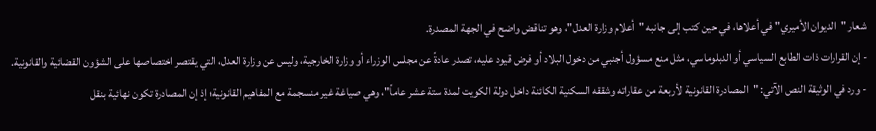شعار "الديوان الأميري" في أعلاها، في حين كتب إلى جانبه "أعلام وزارة العدل"، وهو تناقض واضح في الجهة المصدرة.
- إن القرارات ذات الطابع السياسي أو الدبلوماسي، مثل منع مسؤول أجنبي من دخول البلاد أو فرض قيود عليه، تصدر عادةً عن مجلس الوزراء أو وزارة الخارجية، وليس عن وزارة العدل، التي يقتصر اختصاصها على الشؤون القضائية والقانونية.
- ورد في الوثيقة النص الآتي: "المصادرة القانونية لأربعة من عقاراته وشققه السكنية الكائنة داخل دولة الكويت لمدة ستة عشر عاماً"، وهي صياغة غير منسجمة مع المفاهيم القانونية؛ إذ إن المصادرة تكون نهائية بنقل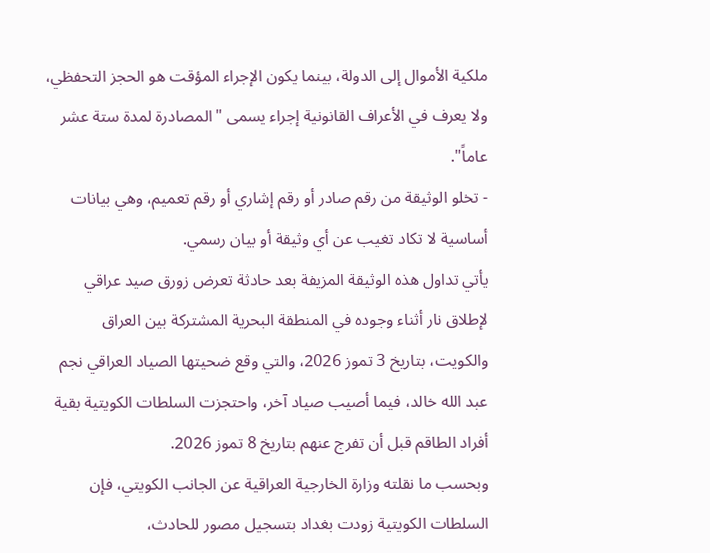ملكية الأموال إلى الدولة، بينما يكون الإجراء المؤقت هو الحجز التحفظي، ولا يعرف في الأعراف القانونية إجراء يسمى "المصادرة لمدة ستة عشر عاماً".
- تخلو الوثيقة من رقم صادر أو رقم إشاري أو رقم تعميم، وهي بيانات أساسية لا تكاد تغيب عن أي وثيقة أو بيان رسمي.
يأتي تداول هذه الوثيقة المزيفة بعد حادثة تعرض زورق صيد عراقي لإطلاق نار أثناء وجوده في المنطقة البحرية المشتركة بين العراق والكويت، بتاريخ 3 تموز 2026، والتي وقع ضحيتها الصياد العراقي نجم عبد الله خالد، فيما أصيب صياد آخر، واحتجزت السلطات الكويتية بقية أفراد الطاقم قبل أن تفرج عنهم بتاريخ 8 تموز 2026.
وبحسب ما نقلته وزارة الخارجية العراقية عن الجانب الكويتي، فإن السلطات الكويتية زودت بغداد بتسجيل مصور للحادث،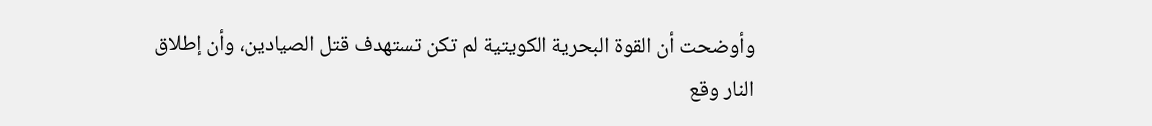وأوضحت أن القوة البحرية الكويتية لم تكن تستهدف قتل الصيادين، وأن إطلاق النار وقع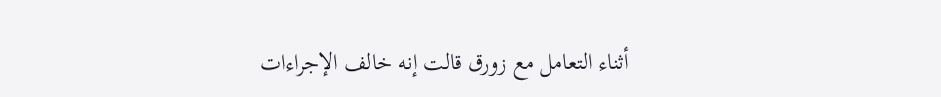أثناء التعامل مع زورق قالت إنه خالف الإجراءات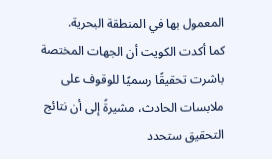المعمول بها في المنطقة البحرية.
كما أكدت الكويت أن الجهات المختصة باشرت تحقيقًا رسميًا للوقوف على ملابسات الحادث، مشيرةً إلى أن نتائج التحقيق ستحدد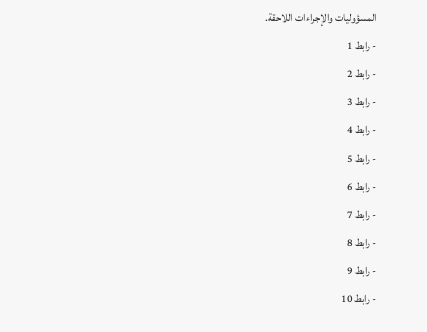المسؤوليات والإجراءات اللاحقة.
- رابط 1
- رابط 2
- رابط 3
- رابط 4
- رابط 5
- رابط 6
- رابط 7
- رابط 8
- رابط 9
- رابط 10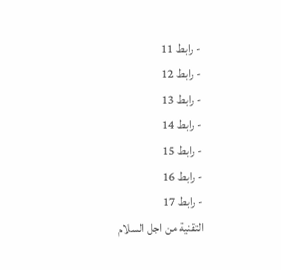- رابط 11
- رابط 12
- رابط 13
- رابط 14
- رابط 15
- رابط 16
- رابط 17
التقنية من اجل السلام